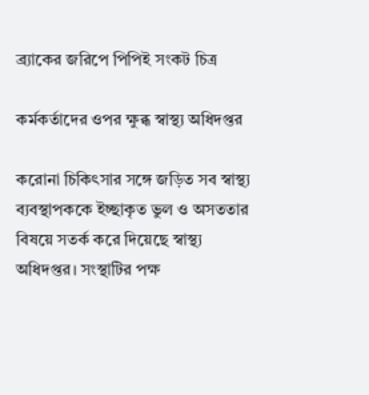ব্র্যাকের জরিপে পিপিই সংকট চিত্র

কর্মকর্তাদের ওপর ক্ষুব্ধ স্বাস্থ্য অধিদপ্তর

করোনা চিকিৎসার সঙ্গে জড়িত সব স্বাস্থ্য ব্যবস্থাপককে ইচ্ছাকৃত ভুল ও অসততার বিষয়ে সতর্ক করে দিয়েছে স্বাস্থ্য অধিদপ্তর। সংস্থাটির পক্ষ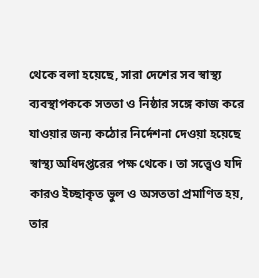থেকে বলা হয়েছে, সারা দেশের সব স্বাস্থ্য ব্যবস্থাপককে সততা ও নিষ্ঠার সঙ্গে কাজ করে যাওয়ার জন্য কঠোর নির্দেশনা দেওয়া হয়েছে স্বাস্থ্য অধিদপ্তরের পক্ষ থেকে। তা সত্ত্বেও যদি কারও ইচ্ছাকৃত ভুল ও অসততা প্রমাণিত হয়, তার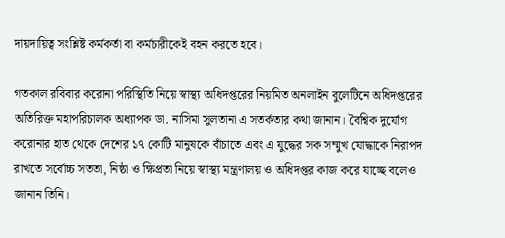দায়দায়িত্ব সংশ্লিষ্ট কর্মকর্তা বা কর্মচারীকেই বহন করতে হবে।

গতকাল রবিবার করোনা পরিস্থিতি নিয়ে স্বাস্থ্য অধিদপ্তরের নিয়মিত অনলাইন বুলেটিনে অধিদপ্তরের অতিরিক্ত মহাপরিচালক অধ্যাপক ডা. নাসিমা সুলতানা এ সতর্কতার কথা জানান। বৈশ্বিক দুর্যোগ করোনার হাত থেকে দেশের ১৭ কোটি মানুষকে বাঁচাতে এবং এ যুদ্ধের সক সম্মুখ যোদ্ধাকে নিরাপদ রাখতে সর্বোচ্চ সততা, নিষ্ঠা ও ক্ষিপ্রতা নিয়ে স্বাস্থ্য মন্ত্রণালয় ও অধিদপ্তর কাজ করে যাচ্ছে বলেও জানান তিনি।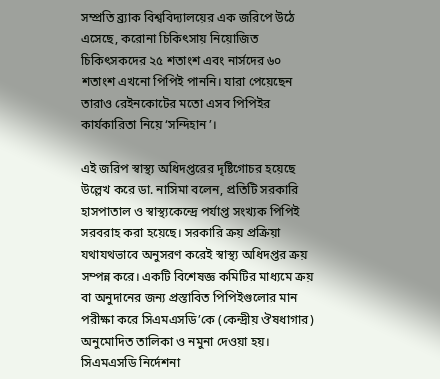সম্প্রতি ব্র্যাক বিশ্ববিদ্যালয়ের এক জরিপে উঠে এসেছে, করোনা চিকিৎসায় নিয়োজিত চিকিৎসকদের ২৫ শতাংশ এবং নার্সদের ৬০ শতাংশ এখনো পিপিই পাননি। যারা পেয়েছেন তারাও রেইনকোটের মতো এসব পিপিইর কার্যকারিতা নিয়ে ‘সন্দিহান’।

এই জরিপ স্বাস্থ্য অধিদপ্তরের দৃষ্টিগোচর হয়েছে উল্লেখ করে ডা. নাসিমা বলেন, প্রতিটি সরকারি হাসপাতাল ও স্বাস্থ্যকেন্দ্রে পর্যাপ্ত সংখ্যক পিপিই সরবরাহ করা হয়েছে। সরকারি ক্রয় প্রক্রিয়া যথাযথভাবে অনুসরণ করেই স্বাস্থ্য অধিদপ্তর ক্রয় সম্পন্ন করে। একটি বিশেষজ্ঞ কমিটির মাধ্যমে ক্রয় বা অনুদানের জন্য প্রস্তাবিত পিপিইগুলোর মান পরীক্ষা করে সিএমএসডি’কে (কেন্দ্রীয় ঔষধাগার) অনুমোদিত তালিকা ও নমুনা দেওয়া হয়। সিএমএসডি নির্দেশনা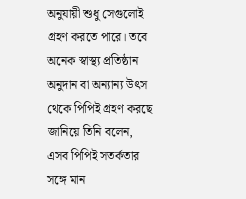অনুযায়ী শুধু সেগুলোই গ্রহণ করতে পারে। তবে অনেক স্বাস্থ্য প্রতিষ্ঠান অনুদান বা অন্যান্য উৎস থেকে পিপিই গ্রহণ করছে জানিয়ে তিনি বলেন, এসব পিপিই সতর্কতার সঙ্গে মান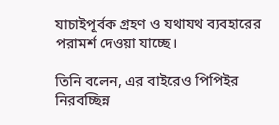যাচাইপূর্বক গ্রহণ ও যথাযথ ব্যবহারের পরামর্শ দেওয়া যাচ্ছে।

তিনি বলেন, এর বাইরেও পিপিইর নিরবচ্ছিন্ন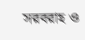সরবরাহ ও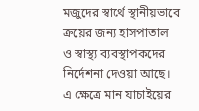মজুদের স্বার্থে স্থানীয়ভাবে ক্রয়ের জন্য হাসপাতাল ও স্বাস্থ্য ব্যবস্থাপকদের নির্দেশনা দেওয়া আছে। এ ক্ষেত্রে মান যাচাইয়ের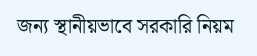জন্য স্থানীয়ভাবে সরকারি নিয়ম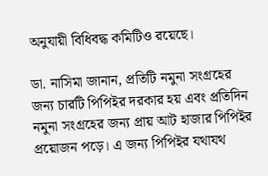অনুযায়ী বিধিবদ্ধ কমিটিও রয়েছে।

ডা. নাসিমা জানান, প্রতিটি নমুনা সংগ্রহের জন্য চারটি পিপিইর দরকার হয় এবং প্রতিদিন নমুনা সংগ্রহের জন্য প্রায় আট হাজার পিপিইর প্রয়োজন পড়ে। এ জন্য পিপিইর যথাযথ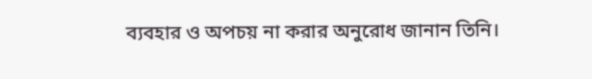ব্যবহার ও অপচয় না করার অনুরোধ জানান তিনি।